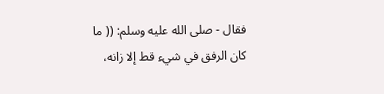فقال - صلى الله عليه وسلم: (( ما كان الرفق في شيء قط إلا زانه،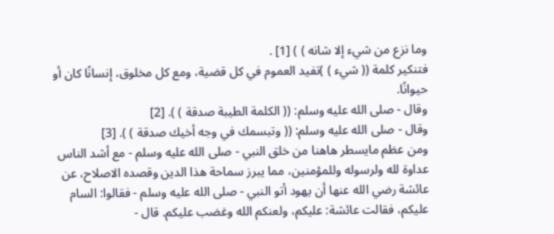وما نزع من شيء إلا شانه ) ) [1] .
فتنكير كلمة (( شيء ) )تفيد العموم في كل قضية، ومع كل مخلوق، إنسانًا كان أو حيوانًا.
وقال - صلى الله عليه وسلم: (( الكلمة الطيبة صدقة ) ). [2]
وقال - صلى الله عليه وسلم: (( وتبسمك في وجه أخيك صدقة ) ). [3]
ومن عظم مايسطر هاهنا من خلق النبي - صلى الله عليه وسلم - مع أشد الناس عداوة لله ولرسوله وللمؤمنين، مما يبرز سماحة هذا الدين وقصده الاصلاح، عن عائشة رضي الله عنها أن يهود أتو النبي - صلى الله عليه وسلم - فقالوا: السام عليكم، فقالت عائشة: عليكم، ولعنكم الله وغضب عليكم. قال -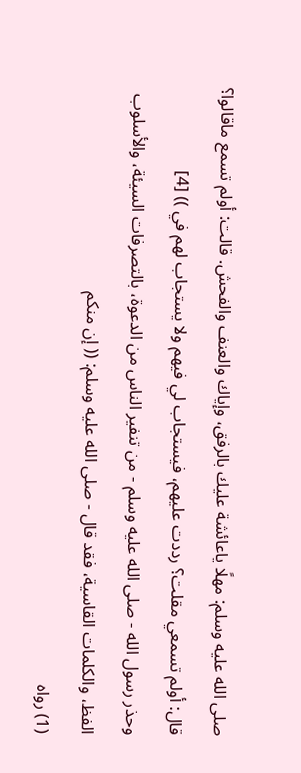صلى الله عليه وسلم: مهلًا ياعائشة عليك بالرفق، وإياك والعنف والفحش. قالت: أولم تسمع ماقالوا؟ قال: أولم تسمعي مقلت؟ رددت عليهم، فيستجاب لي فيهم ولا يستجاب لهم في )) [4]
وحذر رسول الله - صلى الله عليه وسلم - من تنفير الناس من الدعوة، بالتصرفات السيئة، والأسلوب الفظ، والكلمات القاسية، فقد قال - صلى الله عليه وسلم: (( إن منكم
(1) رواه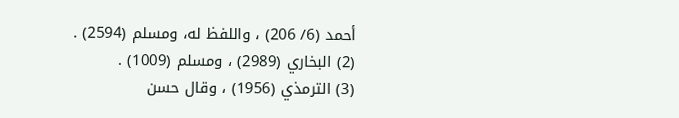أحمد (6/ 206) ، واللفظ له، ومسلم (2594) .
(2) البخاري (2989) ، ومسلم (1009) .
(3) الترمذي (1956) ، وقال حسن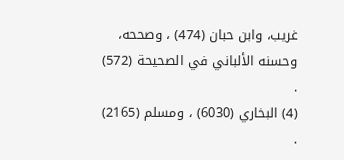غريب، وابن حبان (474) ، وصححه، وحسنه الألباني في الصحيحة (572) .
(4) البخاري (6030) ، ومسلم (2165) .